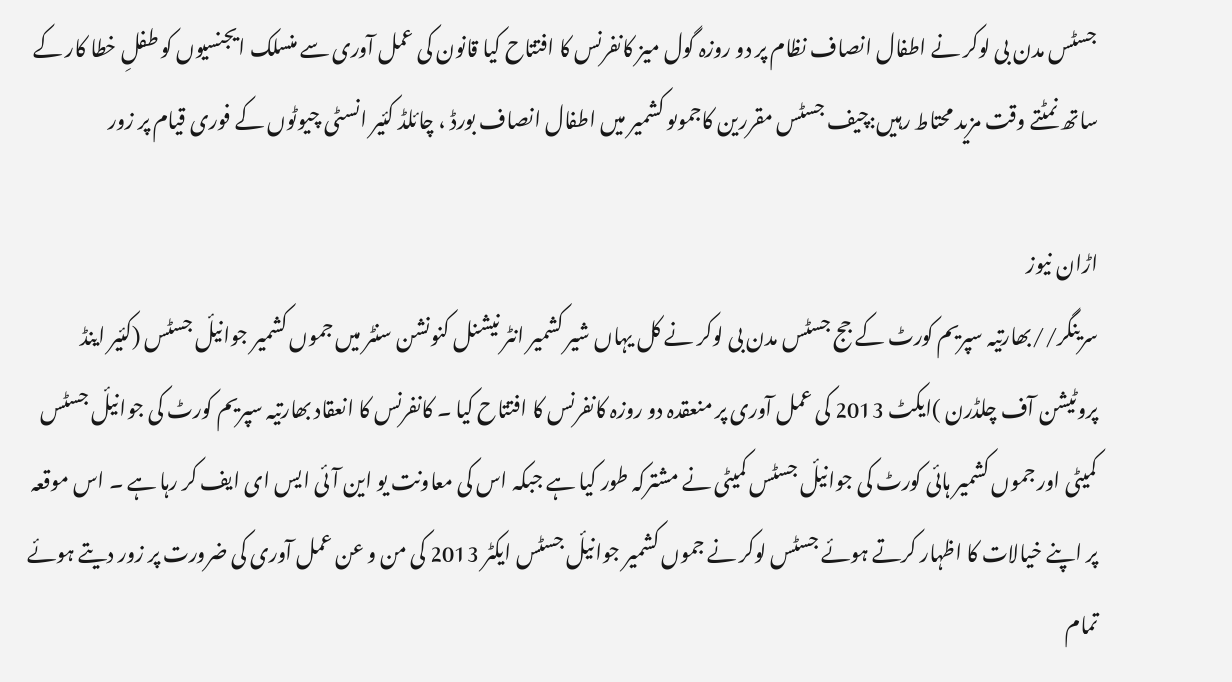جسٹس مدن بی لوکر نے اطفال انصاف نظام پر دو روزہ گول میز کانفرنس کا افتتاح کیا قانون کی عمل آوری سے منسلک ایجنسیوں کو طفلِ خطا کار کے ساتھ نمٹتے وقت مزید محتاط رہیں:چیف جسٹس مقررین کاجموںو کشمیر میں اطفال انصاف بورڈ ، چائلڈ کئیر انسٹی چیوٹوں کے فوری قیام پر زور

اڑان نیوز
سرینگر//بھارتیہ سپریم کورٹ کے جج جسٹس مدن بی لوکر نے کل یہاں شیر کشمیر انٹر نیشنل کنونشن سنٹر میں جموں کشمیر جوانیلٔ جسٹس (کئیر اینڈ پروٹیشن آف چلڈرن )ایکٹ 2013 کی عمل آوری پر منعقدہ دو روزہ کانفرنس کا افتتاح کیا ۔ کانفرنس کا انعقاد بھارتیہ سپریم کورٹ کی جوانیلٔ جسٹس کمیٹی اور جموں کشمیر ہائی کورٹ کی جوانیلٔ جسٹس کمیٹی نے مشترکہ طور کیا ہے جبکہ اس کی معاونت یو این آئی ایس ای ایف کر رہا ہے ۔ اس موقعہ پر اپنے خیالات کا اظہار کرتے ہوئے جسٹس لوکر نے جموں کشمیر جوانیلٔ جسٹس ایکٹر 2013 کی من و عن عمل آوری کی ضرورت پر زور دیتے ہوئے تمام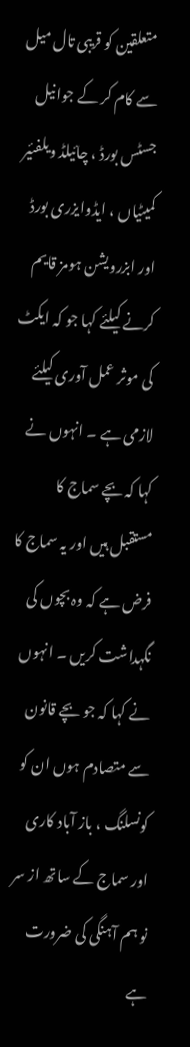متعلقین کو قریبی تال میل سے کام کر کے جوانیل جسٹس بورڈ ، چائیلڈ ویلفئیر کمیٹیاں ، ایڈوایزری بورڈ اور ابزرویشن ہومز قایم کرنے کیلئے کہا جو کہ ایکٹ کی موثر عمل آوری کیلئے لازمی ہے ۔ انہوں نے کہا کہ بچے سماج کا مستقبل ہیں اور یہ سماج کا فرض ہے کہ وہ بچوں کی نگہداشت کریں ۔ انہوں نے کہا کہ جو بچے قانون سے متصادم ہوں ان کو کونسلنگ ، باز آباد کاری اور سماج کے ساتھ از سر نو ہم آہنگی کی ضرورت ہے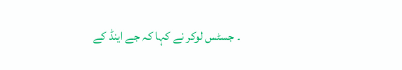۔ جسٹس لوکر نے کہا کہ جے اینڈ کے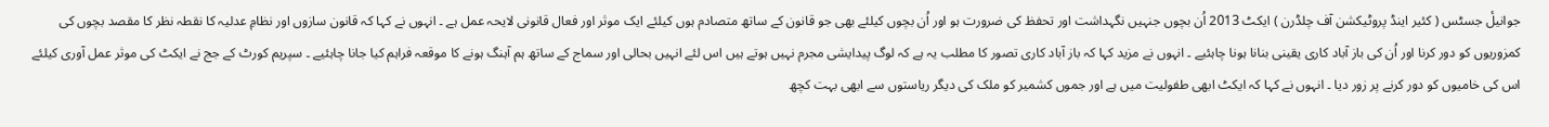جوانیلٔ جسٹس ( کئیر اینڈ پروٹیکشن آف چلڈرن ) ایکٹ 2013 اُن بچوں جنہیں نگہداشت اور تحفظ کی ضرورت ہو اور اُن بچوں کیلئے بھی جو قانون کے ساتھ متصادم ہوں کیلئے ایک موثر اور فعال قانونی لایحہ عمل ہے ۔ انہوں نے کہا کہ قانون سازوں اور نظامِ عدلیہ کا نقطہ نظر کا مقصد بچوں کی کمزوریوں کو دور کرنا اور اُن کی باز آباد کاری یقینی بنانا ہونا چاہئیے ۔ انہوں نے مزید کہا کہ باز آباد کاری تصور کا مطلب یہ ہے کہ لوگ پیدایشی مجرم نہیں ہوتے ہیں اس لئے انہیں بحالی اور سماج کے ساتھ ہم آہنگ ہونے کا موقعہ فراہم کیا جانا چاہئیے ۔ سپریم کورٹ کے جج نے ایکٹ کی موثر عمل آوری کیلئے اس کی خامیوں کو دور کرنے پر زور دیا ۔ انہوں نے کہا کہ ایکٹ ابھی طفولیت میں ہے اور جموں کشمیر کو ملک کی دیگر ریاستوں سے ابھی بہت کچھ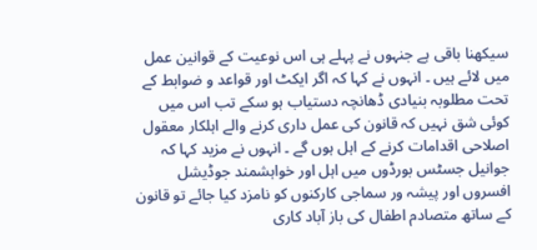سیکھنا باقی ہے جنہوں نے پہلے ہی اس نوعیت کے قوانین عمل میں لائے ہیں ۔ انہوں نے کہا کہ اگر ایکٹ اور قواعد و ضوابط کے تحت مطلوبہ بنیادی ڈھانچہ دستیاب ہو سکے تب اس میں کوئی شق نہیں کہ قانون کی عمل داری کرنے والے اہلکار معقول اصلاحی اقدامات کرنے کے اہل ہوں گے ۔ انہوں نے مزید کہا کہ جوانیل جسٹس بورڈوں میں اہل اور خواہشمند جوڈیشل افسروں اور پیشہ ور سماجی کارکنوں کو نامزد کیا جائے تو قانون کے ساتھ متصادم اطفال کی باز آباد کاری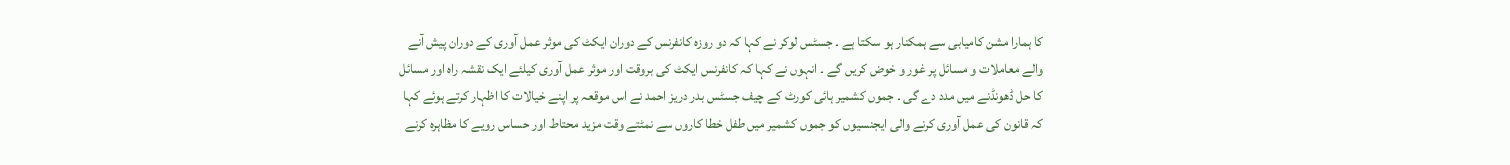کا ہمارا مشن کامیابی سے ہمکنار ہو سکتا ہے ۔ جسٹس لوکر نے کہا کہ دو روزہ کانفرنس کے دوران ایکٹ کی موثر عمل آوری کے دوران پیش آنے والے معاملات و مسائل پر غور و خوض کریں گے ۔ انہوں نے کہا کہ کانفرنس ایکٹ کی بروقت اور موثر عمل آوری کیلئے ایک نقشہ راہ اور مسائل کا حل ڈھونڈنے میں مدد دے گی ۔ جموں کشمیر ہائی کورٹ کے چیف جسٹس بدر دریز احمد نے اس موقعہ پر اپنے خیالات کا اظہار کرتے ہوئے کہا کہ قانون کی عمل آوری کرنے والی ایجنسیوں کو جموں کشمیر میں طفل خطا کاروں سے نمٹتے وقت مزید محتاط اور حساس رویے کا مظاہرہ کرنے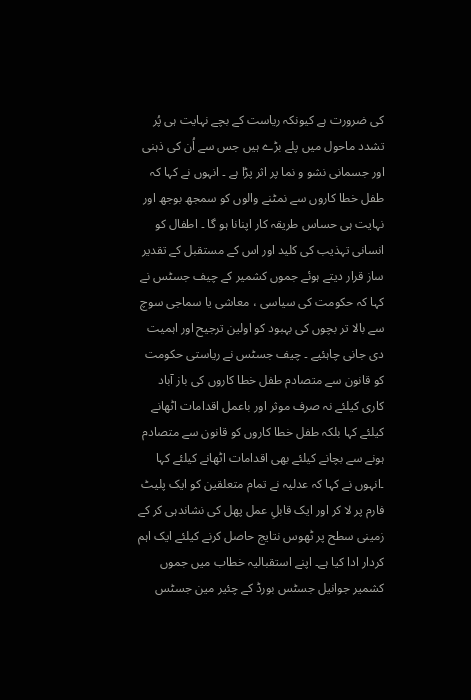کی ضرورت ہے کیونکہ ریاست کے بچے نہایت ہی پُر تشدد ماحول میں پلے بڑے ہیں جس سے اُن کی ذہنی اور جسمانی نشو و نما پر اثر پڑا ہے ۔ انہوں نے کہا کہ طفل خطا کاروں سے نمٹنے والوں کو سمجھ بوجھ اور نہایت ہی حساس طریقہ کار اپنانا ہو گا ۔ اطفال کو انسانی تہذیب کی کلید اور اس کے مستقبل کے تقدیر ساز قرار دیتے ہوئے جموں کشمیر کے چیف جسٹس نے کہا کہ حکومت کی سیاسی ، معاشی یا سماجی سوچ سے بالا تر بچوں کی بہبود کو اولین ترجیح اور اہمیت دی جانی چاہئیے ۔ چیف جسٹس نے ریاستی حکومت کو قانون سے متصادم طفل خطا کاروں کی باز آباد کاری کیلئے نہ صرف موثر اور باعمل اقدامات اٹھانے کیلئے کہا بلکہ طفل خطا کاروں کو قانون سے متصادم ہونے سے بچانے کیلئے بھی اقدامات اٹھانے کیلئے کہا ۔انہوں نے کہا کہ عدلیہ نے تمام متعلقین کو ایک پلیٹ فارم پر لا کر اور ایک قابلِ عمل پھل کی نشاندہی کر کے زمینی سطح پر ٹھوس نتایج حاصل کرنے کیلئے ایک اہم کردار ادا کیا ہے۔ اپنے استقبالیہ خطاب میں جموں کشمیر جوانیل جسٹس بورڈ کے چئیر مین جسٹس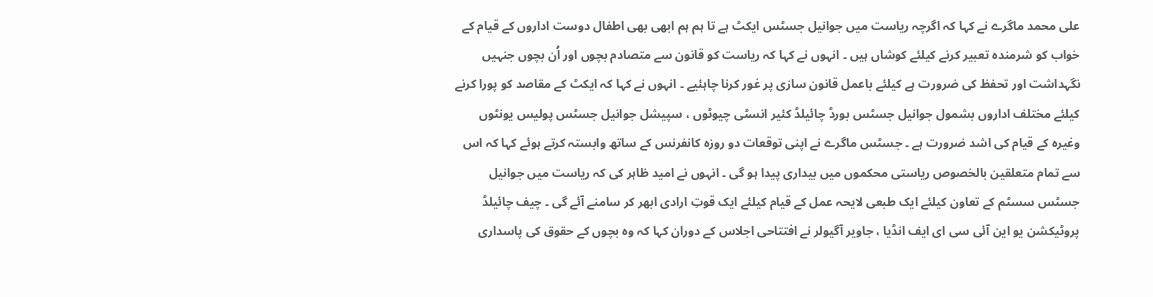علی محمد ماگرے نے کہا کہ اگرچہ ریاست میں جوانیل جسٹس ایکٹ ہے تا ہم ہم ابھی بھی اطفال دوست اداروں کے قیام کے خواب کو شرمندہ تعبیر کرنے کیلئے کوشاں ہیں ۔ انہوں نے کہا کہ ریاست کو قانون سے متصادم بچوں اور اُن بچوں جنہیں نگہداشت اور تحفظ کی ضرورت ہے کیلئے باعمل قانون سازی پر غور کرنا چاہئیے ۔ انہوں نے کہا کہ ایکٹ کے مقاصد کو پورا کرنے کیلئے مختلف اداروں بشمول جوانیل جسٹس بورڈ چائیلڈ کئیر انسٹی چیوٹوں ، سپیشل جوانیل جسٹس پولیس یونٹوں وغیرہ کے قیام کی اشد ضرورت ہے ۔ جسٹس ماگرے نے اپنی توقعات دو روزہ کانفرنس کے ساتھ وابستہ کرتے ہوئے کہا کہ اس سے تمام متعلقین بالخصوص ریاستی محکموں میں بیداری پیدا ہو گی ۔ انہوں نے امید ظاہر کی کہ ریاست میں جوانیل جسٹس سسٹم کے تعاون کیلئے ایک طبعی لایحہ عمل کے قیام کیلئے ایک قوتِ ارادی ابھر کر سامنے آئے گی ۔ چیف چائیلڈ پروٹیکشن یو این آئی سی ای ایف انڈیا ، جاویر آگیولر نے افتتاحی اجلاس کے دوران کہا کہ وہ بچوں کے حقوق کی پاسداری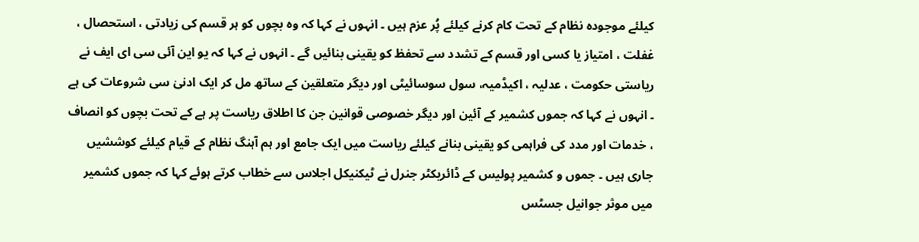کیلئے موجودہ نظام کے تحت کام کرنے کیلئے پُر عزم ہیں ۔ انہوں نے کہا کہ وہ بچوں کو ہر قسم کی زیادتی ، استحصال ، غفلت ، امتیاز یا کسی اور قسم کے تشدد سے تحفظ کو یقینی بنائیں گے ۔ انہوں نے کہا کہ یو این آئی سی ای ایف نے ریاستی حکومت ، عدلیہ ، اکیڈمیہ، سول سوسائیٹی اور دیگر متعلقین کے ساتھ مل کر ایک ادنیٰ سی شروعات کی ہے ۔ انہوں نے کہا کہ جموں کشمیر کے آئین اور دیگر خصوصی قوانین جن کا اطلاق ریاست پر ہے کے تحت بچوں کو انصاف ، خدمات اور مدد کی فراہمی کو یقینی بنانے کیلئے ریاست میں ایک جامع اور ہم آہنگ نظام کے قیام کیلئے کوششیں جاری ہیں ۔ جموں و کشمیر پولیس کے ڈائریکٹر جنرل نے ٹیکنیکل اجلاس سے خطاب کرتے ہوئے کہا کہ جموں کشمیر میں موثر جوانیل جسٹس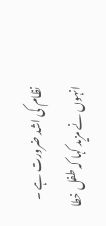نظام کی اشد ضرورت ہے ۔ انہوں نے مزید کہا کہ طفل خطا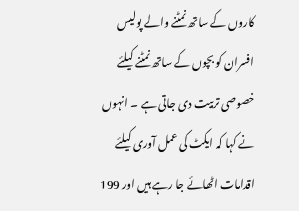کاروں کے ساتھ نمٹنے والے پولیس افسران کو بچوں کے ساتھ نمٹنے کیلئے خصوصی تربیت دی جاتی ہے ۔ انہوں نے کہا کہ ایکٹ کی عمل آوری کیلئے اقدامات اٹھائے جا رہے ہیں اور 199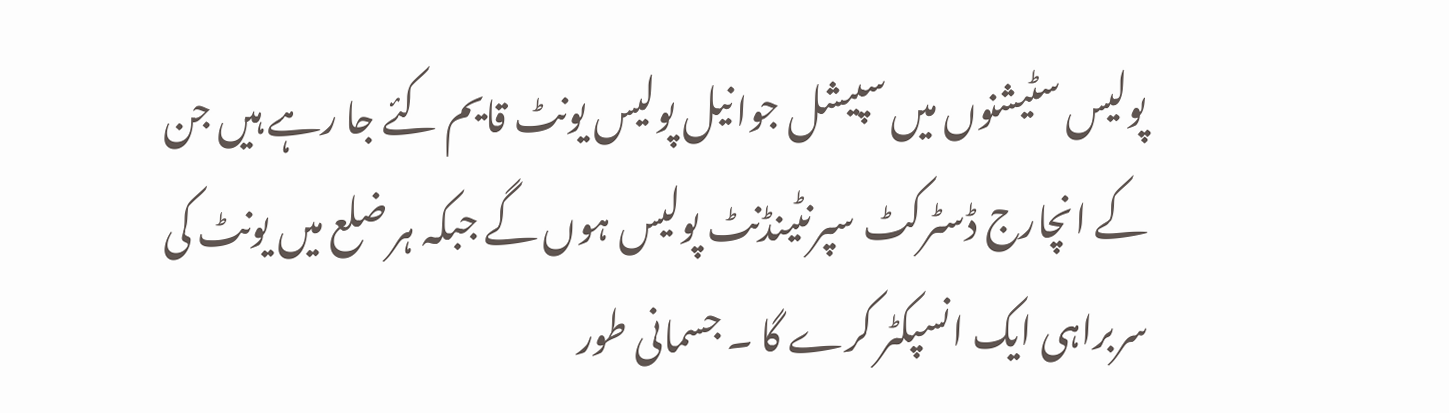پولیس سٹیشنوں میں سپیشل جوانیل پولیس یونٹ قایم کئے جا رہے ہیں جن کے انچارج ڈسٹرکٹ سپرنٹینڈنٹ پولیس ہوں گے جبکہ ہر ضلع میں یونٹ کی سربراہی ایک انسپکٹر کرے گا ۔ جسمانی طور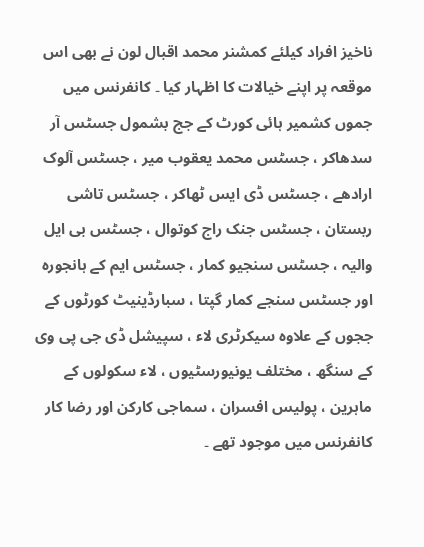ناخیز افراد کیلئے کمشنر محمد اقبال لون نے بھی اس موقعہ پر اپنے خیالات کا اظہار کیا ۔ کانفرنس میں جموں کشمیر ہائی کورٹ کے جج بشمول جسٹس آر سدھاکر ، جسٹس محمد یعقوب میر ، جسٹس آلوک ارادھے ، جسٹس ڈی ایس ٹھاکر ، جسٹس تاشی ربستان ، جسٹس جنک راج کوتوال ، جسٹس بی ایل والیہ ، جسٹس سنجیو کمار ، جسٹس ایم کے ہانجورہ اور جسٹس سنجے کمار گپتا ، سبارڈینیٹ کورٹوں کے ججوں کے علاوہ سیکرٹری لاء ، سپیشل ڈی جی پی وی کے سنگھ ، مختلف یونیورسٹیوں ، لاء سکولوں کے ماہرین ، پولیس افسران ، سماجی کارکن اور رضا کار کانفرنس میں موجود تھے ۔